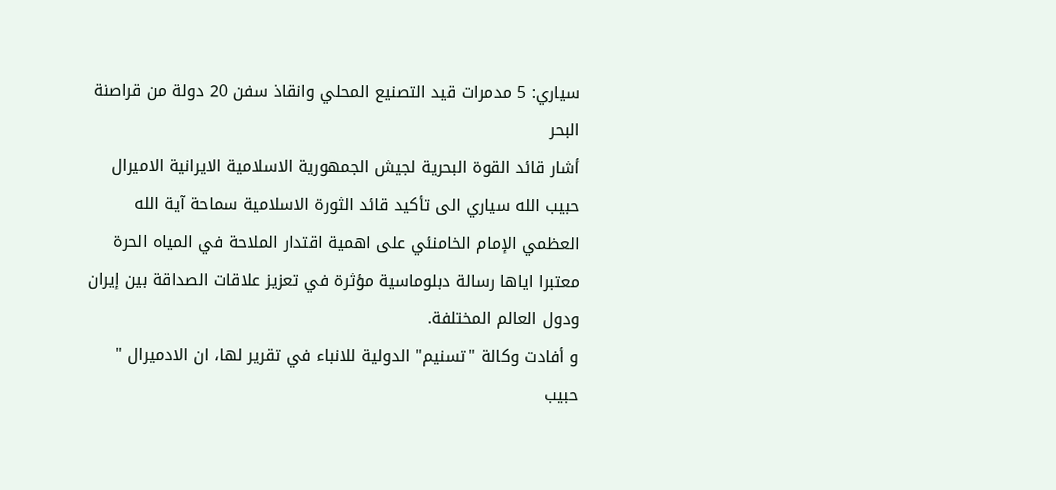سياري: 5 مدمرات قيد التصنيع المحلي وانقاذ سفن 20 دولة من قراصنة البحر
أشار قائد القوة البحرية لجيش الجمهورية الاسلامية الايرانية الاميرال حبيب الله سياري الى تأكيد قائد الثورة الاسلامية سماحة آية الله العظمي الإمام الخامنئي على اهمية اقتدار الملاحة في المياه الحرة معتبرا اياها رسالة دبلوماسية مؤثرة في تعزيز علاقات الصداقة بين إيران ودول العالم المختلفة.
و أفادت وكالة "تسنيم" الدولية للانباء في تقرير لها، ان الادميرال " حبيب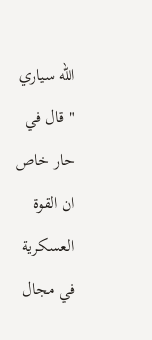الله سياري " قال في حار خاص ان القوة العسكرية في مجال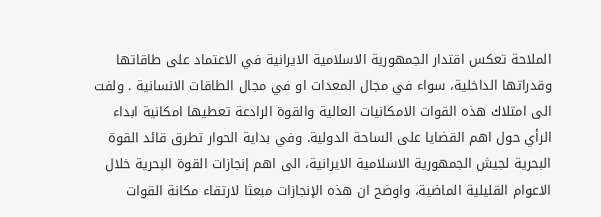الملاحة تعكس اقتدار الجمهورية الاسلامية الايرانية في الاعتماد على طاقاتها وقدراتها الداخلية، سواء في مجال المعدات او في مجال الطاقات الانسانية . ولفت الى امتلاك هذه القوات الامكانيات العالية والقوة الرادعة تعطيها امكانية ابداء الرأي حول اهم القضايا على الساحة الدولية. وفي بداية الحوار تطرق قائد القوة البحرية لجيش الجمهورية الاسلامية الايرانية، الى اهم إنجازات القوة البحرية خلال الاعوام القليلية الماضية، واوضح ان هذه الإنجازات مبعثا لارتقاء مكانة القوات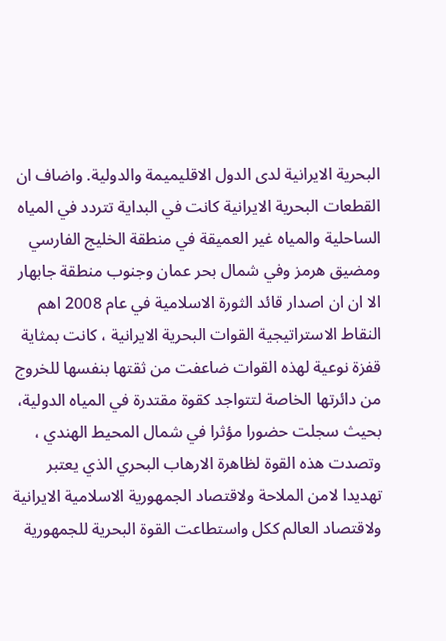البحرية الايرانية لدى الدول الاقليميمة والدولية. واضاف ان القطعات البحرية الايرانية كانت في البداية تتردد في المياه الساحلية والمياه غير العميقة في منطقة الخليج الفارسي ومضيق هرمز وفي شمال بحر عمان وجنوب منطقة جابهار الا ان ان اصدار قائد الثورة الاسلامية في عام 2008 اهم النقاط الاستراتيجية القوات البحرية الايرانية ، كانت بمثاية قفزة نوعية لهذه القوات ضاعفت من ثقتها بنفسها للخروج من دائرتها الخاصة لتتواجد كقوة مقتدرة في المياه الدولية، بحيث سجلت حضورا مؤثرا في شمال المحيط الهندي ، وتصدت هذه القوة لظاهرة الارهاب البحري الذي يعتبر تهديدا لامن الملاحة ولاقتصاد الجمهورية الاسلامية الايرانية ولاقتصاد العالم ككل واستطاعت القوة البحرية للجمهورية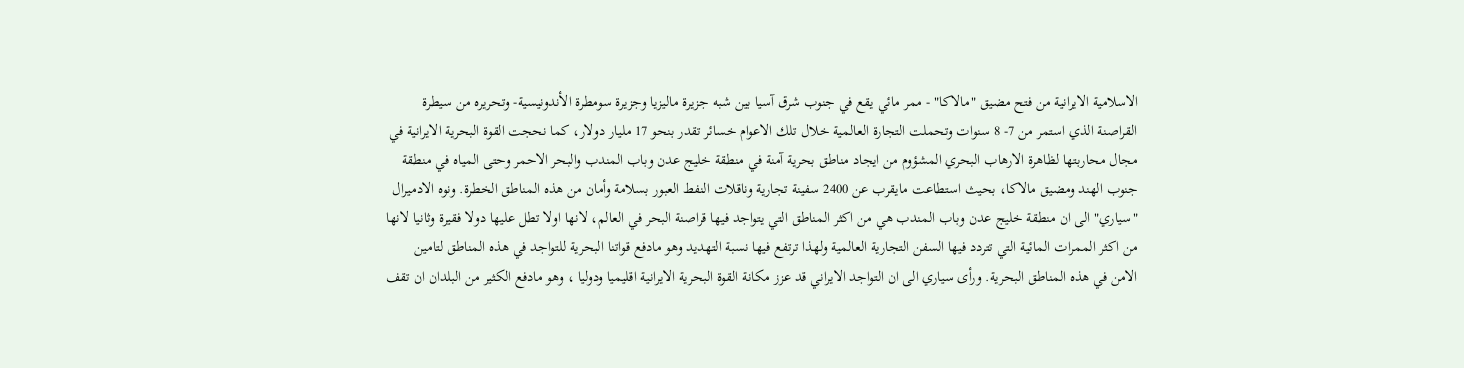الاسلامية الايرانية من فتح مضيق "مالاكا" - ممر مائي يقع في جنوب شرق آسيا بين شبه جزيرة ماليزيا وجزيرة سومطرة الأندونيسية- وتحريره من سيطرة القراصنة الذي استمر من 7- 8 سنوات وتحملت التجارة العالمية خلال تلك الاعوام خسائر تقدر بنحو 17 مليار دولار، كما نحجت القوة البحرية الايرانية في مجال محاربتها لظاهرة الارهاب البحري المشؤوم من ايجاد مناطق بحرية آمنة في منطقة خليج عدن وباب المندب والبحر الاحمر وحتى المياه في منطقة جنوب الهند ومضيق مالاكا، بحيث استطاعت مايقرب عن 2400 سفينة تجارية وناقلات النفط العبور بسلامة وأمان من هذه المناطق الخطرة. ونوه الادميرال "سياري" الى ان منطقة خليج عدن وباب المندب هي من اكثر المناطق التي يتواجد فيها قراصنة البحر في العالم، لانها اولا تطل عليها دولا فقيرة وثانيا لانها من اكثر الممرات المائية التي تتردد فيها السفن التجارية العالمية ولهذا ترتفع فيها نسبة التهديد وهو مادفع قواتنا البحرية للتواجد في هذه المناطق لتامين الامن في هذه المناطق البحرية. ورأى سياري الى ان التواجد الايراني قد عزز مكانة القوة البحرية الايرانية اقليميا ودوليا ، وهو مادفع الكثير من البلدان ان تقف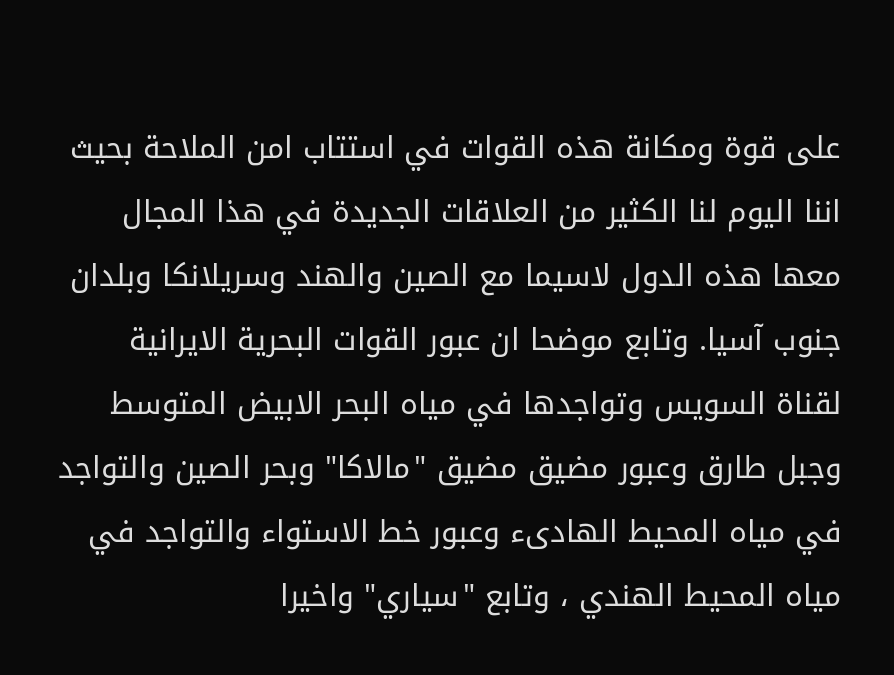على قوة ومكانة هذه القوات في استتاب امن الملاحة بحيث اننا اليوم لنا الكثير من العلاقات الجديدة في هذا المجال معها هذه الدول لاسيما مع الصين والهند وسريلانكا وبلدان جنوب آسيا. وتابع موضحا ان عبور القوات البحرية الايرانية لقناة السويس وتواجدها في مياه البحر الابيض المتوسط وجبل طارق وعبور مضيق مضيق "مالاكا" وبحر الصين والتواجد في مياه المحيط الهادىء وعبور خط الاستواء والتواجد في مياه المحيط الهندي ، وتابع "سياري" واخيرا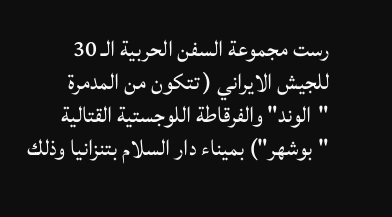رست مجموعة السفن الحربية الـ 30 للجيش الايراني ( تتكون من المدمرة "الوند" والفرقاطة اللوجستية القتالية "بوشهر") بميناء دار السلام بتنزانيا وذلك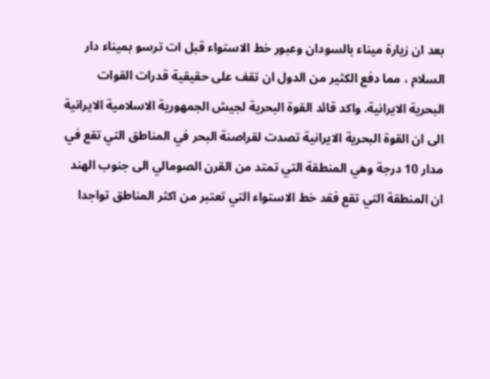بعد ان زيارة ميناء بالسودان وعبور خط الاستواء قبل ات ترسو بميناء دار السلام ، مما دفع الكثير من الدول ان تقف على حقيقية قدرات القوات البحرية الايرانية. واكد قائد القوة البحرية لجيش الجمهورية الاسلامية الايرانية الى ان القوة البحرية الايرانية تصدت لقراصنة البحر في المناطق التي تقع في مدار 10 درجة وهي المنطقة التي تمتد من القرن الصومالي الى جنوب الهند ان المنطقة التي تقع فقد خط الاستواء التي تعتبر من اكثر المناطق تواجدا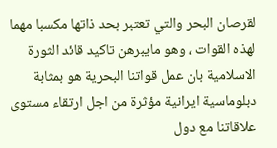لقرصان البحر والتي تعتبر بحد ذاتها مكسبا مهما لهذه القوات ، وهو مايبرهن تاكيد قائد الثورة الاسلامية بان عمل قواتنا البحرية هو بمثابة دبلوماسية ايرانية مؤثرة من اجل ارتقاء مستوى علاقاتنا مع دول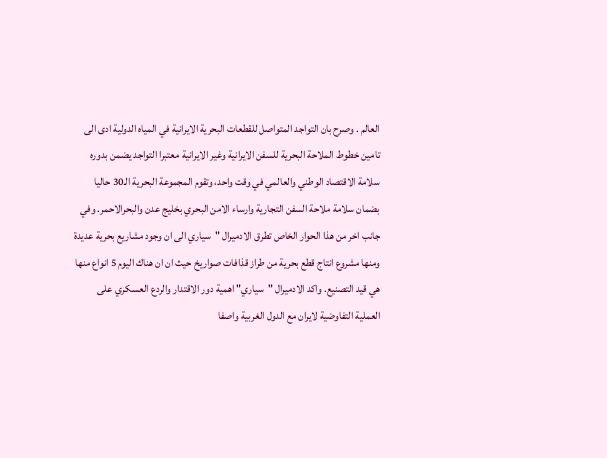العالم . وصرح بان التواجد المتواصل للقطعات البحرية الايرانية في المياه الدولية ادى الى تامين خطوط الملاحة البحرية للسفن الايرانية وغير الايرانية معتبرا التواجد يضمن بدوره سلامة الاقتصاد الوطني والعالمي في وقت واحد، وتقوم المجموعة البحرية الـ30 حاليا بضمان سلامة ملاحة السفن التجارية وارساء الامن البحري بخليج عدن والبحرالاحمر. وفي جانب اخر من هذا الحوار الخاص تطرق الادميرال "سياري الى ان وجود مشاريع بحرية عديدة ومنها مشروع انتاج قطع بحرية من طراز قذافات صواريخ حيث ان ان هناك اليوم 5 انواع منها هي قيد التصنيع. واكد الادميرال "سياري" اهمية دور الاقتدار والردع العسكري على العملية التفاوضية لايران مع الدول الغربية واصفا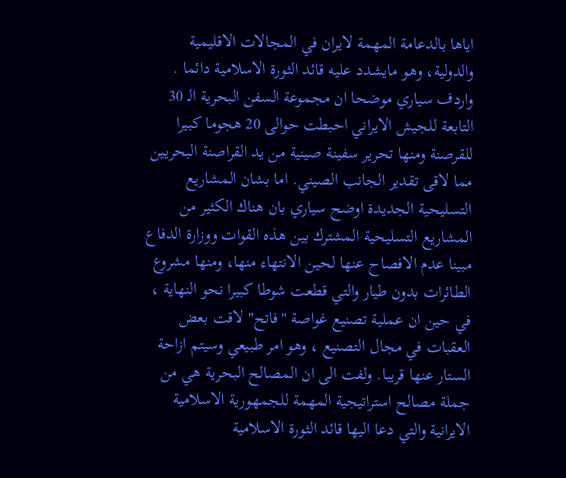اياها بالدعامة المهمة لايران في المجالات الاقليمية والدولية، وهو مايشدد عليه قائد الثورة الاسلامية دائما . واردف سياري موضحا ان مجموعة السفن البحرية الـ 30 التابعة للجيش الايراني احبطت حوالى 20 هجوما كبيرا للقرصنة ومنها تحرير سفينة صينية من يد القراصنة البحريين مما لاقى تقدير الجانب الصيني. اما بشان المشاريع التسليحية الجديدة اوضح سياري بان هناك الكثير من المشاريع التسليحية المشترك بين هذه القوات ووزارة الدفاع مبينا عدم الافصاح عنها لحين الانتهاء منها، ومنها مشروع الطائرات بدون طيار والتي قطعت شوطا كبيرا نحو النهاية ، في حين ان عملية تصنيع غواصة "فاتح" لاقت بعض العقبات في مجال التصنيع ، وهو امر طبيعي وسيتم ازاحة الستار عنها قريبا. ولفت الى ان المصالح البحرية هي من جملة مصالح استراتيجية المهمة للجمهورية الاسلامية الايرانية والتي دعا اليها قائد الثورة الاسلامية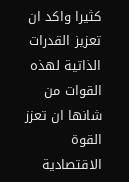كثيرا واكد ان تعزيز القدرات الذاتية لهذه القوات من شانها ان تعزز القوة الاقتصادية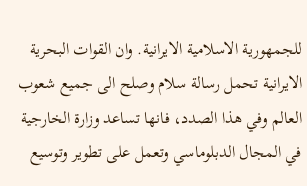للجمهورية الاسلامية الايرانية. وان القوات البحرية الايرانية تحمل رسالة سلام وصلح الى جميع شعوب العالم وفي هذا الصدد، فانها تساعد وزارة الخارجية في المجال الدبلوماسي وتعمل على تطوير وتوسيع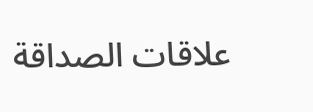علاقات الصداقة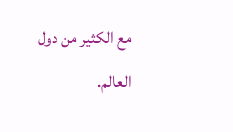مع الكثير من دول العالم.